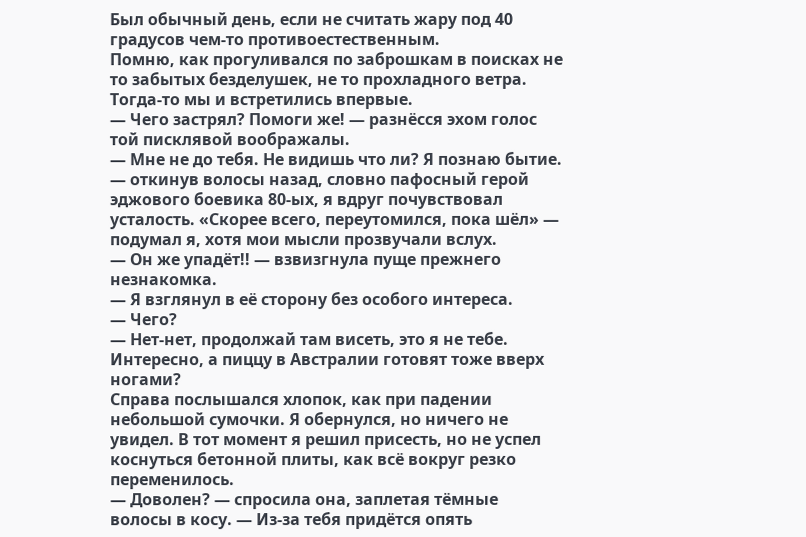Был обычный день, если не считать жару под 40 градусов чем-то противоестественным.
Помню, как прогуливался по заброшкам в поисках не то забытых безделушек, не то прохладного ветра. Тогда-то мы и встретились впервые.
— Чего застрял? Помоги же! — разнёсся эхом голос той писклявой воображалы.
— Мне не до тебя. Не видишь что ли? Я познаю бытие. — откинув волосы назад, словно пафосный герой эджового боевика 80-ых, я вдруг почувствовал усталость. «Скорее всего, переутомился, пока шёл» — подумал я, хотя мои мысли прозвучали вслух.
— Он же упадёт!! — взвизгнула пуще прежнего незнакомка.
— Я взглянул в её сторону без особого интереса.
— Чего?
— Нет-нет, продолжай там висеть, это я не тебе. Интересно, а пиццу в Австралии готовят тоже вверх ногами?
Справа послышался хлопок, как при падении небольшой сумочки. Я обернулся, но ничего не увидел. В тот момент я решил присесть, но не успел коснуться бетонной плиты, как всё вокруг резко переменилось.
— Доволен? — спросила она, заплетая тёмные волосы в косу. — Из-за тебя придётся опять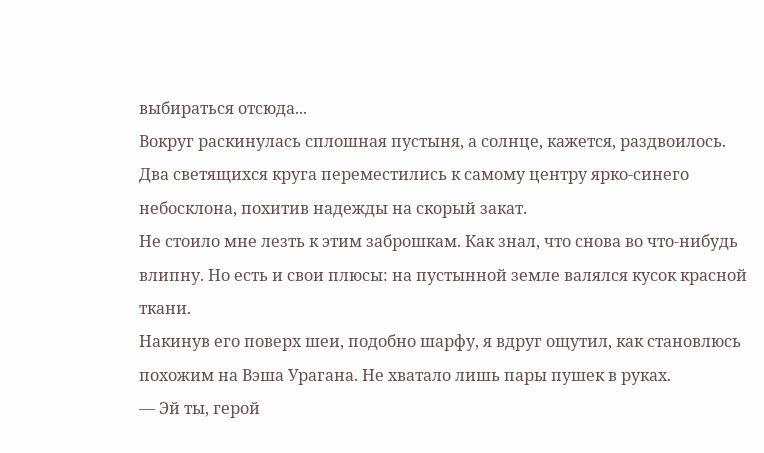выбираться отсюда...
Вокруг раскинулась сплошная пустыня, а солнце, кажется, раздвоилось. Два светящихся круга переместились к самому центру ярко-синего небосклона, похитив надежды на скорый закат.
Не стоило мне лезть к этим заброшкам. Как знал, что снова во что-нибудь влипну. Но есть и свои плюсы: на пустынной земле валялся кусок красной ткани.
Накинув его поверх шеи, подобно шарфу, я вдруг ощутил, как становлюсь похожим на Вэша Урагана. Не хватало лишь пары пушек в руках.
— Эй ты, герой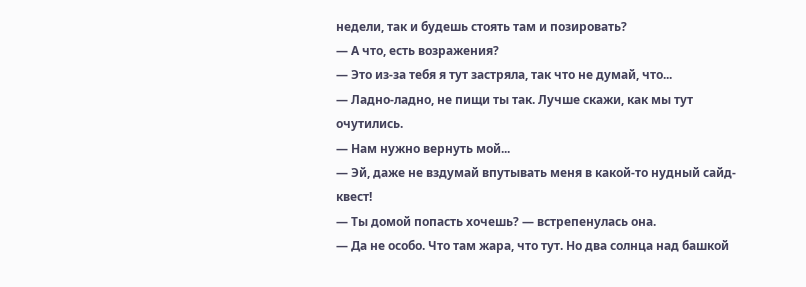недели, так и будешь стоять там и позировать?
— А что, есть возражения?
— Это из-за тебя я тут застряла, так что не думай, что...
— Ладно-ладно, не пищи ты так. Лучше скажи, как мы тут очутились.
— Нам нужно вернуть мой...
— Эй, даже не вздумай впутывать меня в какой-то нудный сайд-квест!
— Ты домой попасть хочешь? — встрепенулась она.
— Да не особо. Что там жара, что тут. Но два солнца над башкой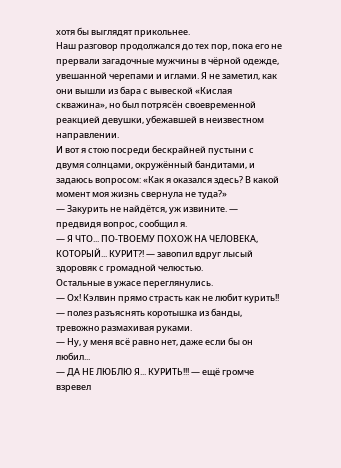хотя бы выглядят прикольнее.
Наш разговор продолжался до тех пор, пока его не прервали загадочные мужчины в чёрной одежде, увешанной черепами и иглами. Я не заметил, как они вышли из бара с вывеской «Кислая скважина», но был потрясён своевременной реакцией девушки, убежавшей в неизвестном направлении.
И вот я стою посреди бескрайней пустыни с двумя солнцами, окружённый бандитами, и задаюсь вопросом: «Как я оказался здесь? В какой момент моя жизнь свернула не туда?»
— Закурить не найдётся, уж извините. — предвидя вопрос, сообщил я.
— Я ЧТО... ПО-ТВОЕМУ ПОХОЖ НА ЧЕЛОВЕКА, КОТОРЫЙ... КУРИТ?! — завопил вдруг лысый здоровяк с громадной челюстью.
Остальные в ужасе переглянулись.
— Ох! Кэлвин прямо страсть как не любит курить!! — полез разъяснять коротышка из банды, тревожно размахивая руками.
— Ну, у меня всё равно нет, даже если бы он любил...
— ДА НЕ ЛЮБЛЮ Я... КУРИТЬ!!! — ещё громче взревел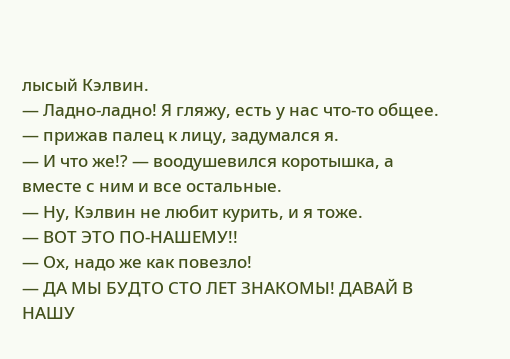лысый Кэлвин.
— Ладно-ладно! Я гляжу, есть у нас что-то общее. — прижав палец к лицу, задумался я.
— И что же!? — воодушевился коротышка, а вместе с ним и все остальные.
— Ну, Кэлвин не любит курить, и я тоже.
— ВОТ ЭТО ПО-НАШЕМУ!!
— Ох, надо же как повезло!
— ДА МЫ БУДТО СТО ЛЕТ ЗНАКОМЫ! ДАВАЙ В НАШУ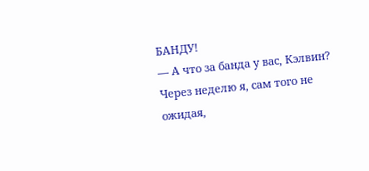БАНДУ!
— А что за банда у вас, Кэлвин?
Через неделю я, сам того не ожидая,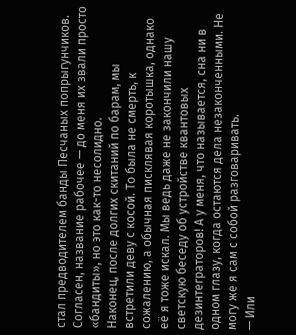стал предводителем банды Песчаных попрыгунчиков. Согласен, название рабочее — до меня их звали просто «бандиты», но это как-то несолидно.
Наконец, после долгих скитаний по барам, мы встретили деву с косой. То была не смерть, к сожалению, а обычная писклявая коротышка, однако её я тоже искал. Мы ведь даже не закончили нашу светскую беседу об устройстве квантовых дезинтеграторов! А у меня, что называется, сна ни в одном глазу, когда остаются дела незаконченными. Не могу же я сам с собой разговаривать.
— Или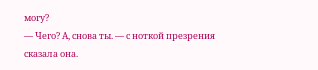могу?
— Чего? А, снова ты. — с ноткой презрения сказала она.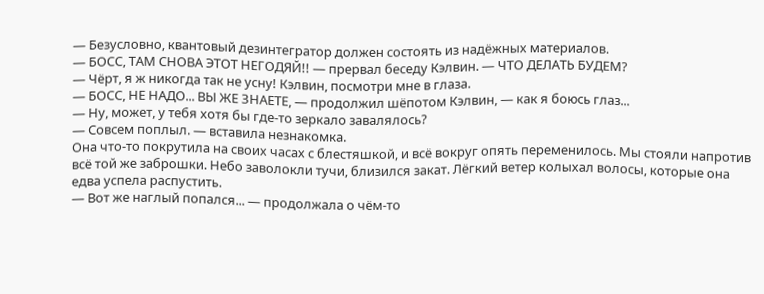— Безусловно, квантовый дезинтегратор должен состоять из надёжных материалов.
— БОСС, ТАМ СНОВА ЭТОТ НЕГОДЯЙ!! — прервал беседу Кэлвин. — ЧТО ДЕЛАТЬ БУДЕМ?
— Чёрт, я ж никогда так не усну! Кэлвин, посмотри мне в глаза.
— БОСС, НЕ НАДО... ВЫ ЖЕ ЗНАЕТЕ, — продолжил шёпотом Кэлвин, — как я боюсь глаз...
— Ну, может, у тебя хотя бы где-то зеркало завалялось?
— Совсем поплыл. — вставила незнакомка.
Она что-то покрутила на своих часах с блестяшкой, и всё вокруг опять переменилось. Мы стояли напротив всё той же заброшки. Небо заволокли тучи, близился закат. Лёгкий ветер колыхал волосы, которые она едва успела распустить.
— Вот же наглый попался... — продолжала о чём-то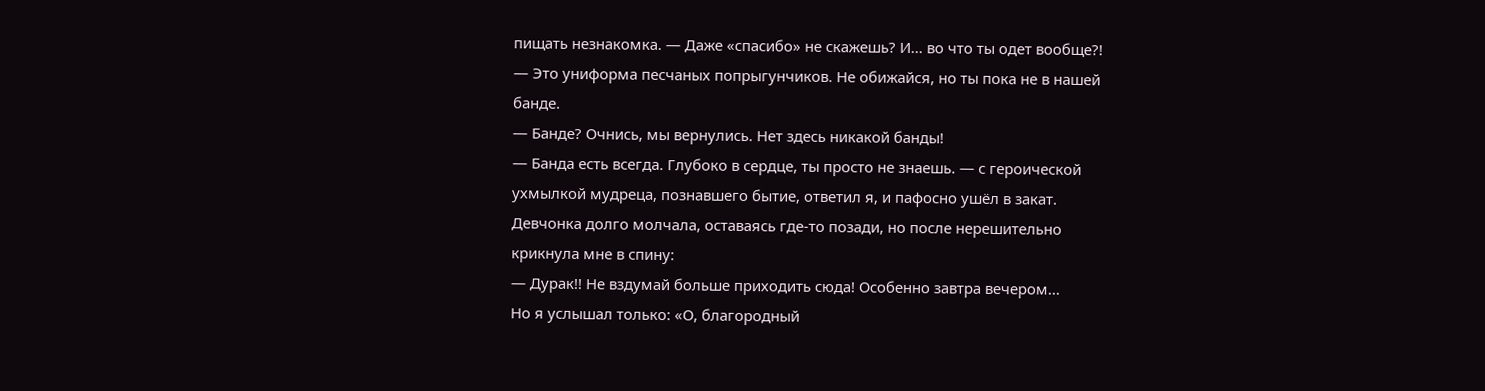пищать незнакомка. — Даже «спасибо» не скажешь? И... во что ты одет вообще?!
— Это униформа песчаных попрыгунчиков. Не обижайся, но ты пока не в нашей банде.
— Банде? Очнись, мы вернулись. Нет здесь никакой банды!
— Банда есть всегда. Глубоко в сердце, ты просто не знаешь. — с героической ухмылкой мудреца, познавшего бытие, ответил я, и пафосно ушёл в закат.
Девчонка долго молчала, оставаясь где-то позади, но после нерешительно крикнула мне в спину:
— Дурак!! Не вздумай больше приходить сюда! Особенно завтра вечером...
Но я услышал только: «О, благородный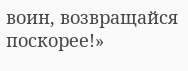воин, возвращайся поскорее!»